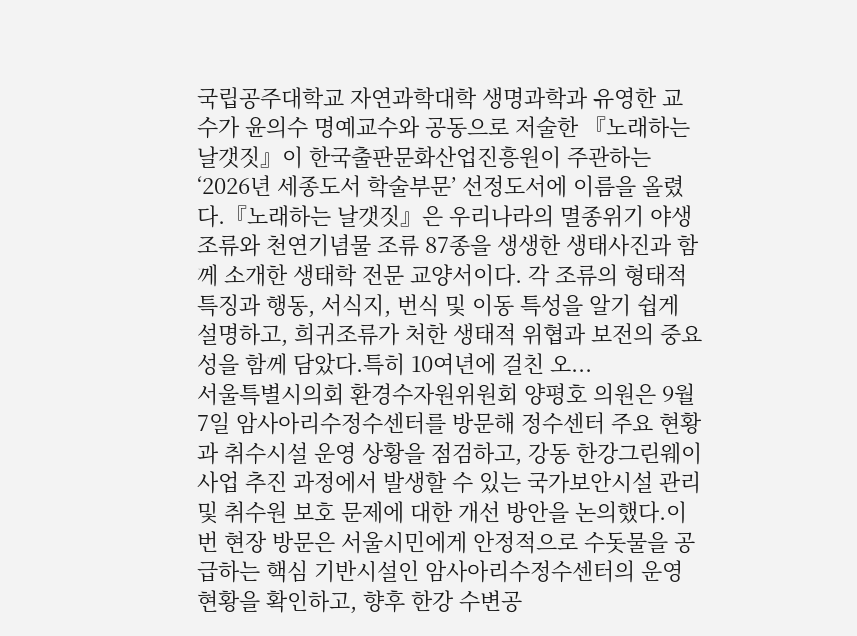국립공주대학교 자연과학대학 생명과학과 유영한 교수가 윤의수 명예교수와 공동으로 저술한 『노래하는 날갯짓』이 한국출판문화산업진흥원이 주관하는 ‘2026년 세종도서 학술부문’ 선정도서에 이름을 올렸다.『노래하는 날갯짓』은 우리나라의 멸종위기 야생조류와 천연기념물 조류 87종을 생생한 생태사진과 함께 소개한 생태학 전문 교양서이다. 각 조류의 형태적 특징과 행동, 서식지, 번식 및 이동 특성을 알기 쉽게 설명하고, 희귀조류가 처한 생태적 위협과 보전의 중요성을 함께 담았다.특히 10여년에 걸친 오...
서울특별시의회 환경수자원위원회 양평호 의원은 9월 7일 암사아리수정수센터를 방문해 정수센터 주요 현황과 취수시설 운영 상황을 점검하고, 강동 한강그린웨이 사업 추진 과정에서 발생할 수 있는 국가보안시설 관리 및 취수원 보호 문제에 대한 개선 방안을 논의했다.이번 현장 방문은 서울시민에게 안정적으로 수돗물을 공급하는 핵심 기반시설인 암사아리수정수센터의 운영 현황을 확인하고, 향후 한강 수변공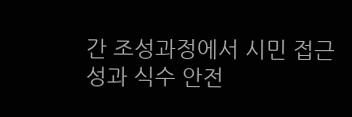간 조성과정에서 시민 접근성과 식수 안전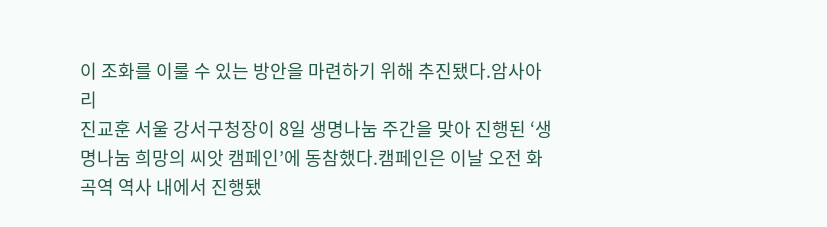이 조화를 이룰 수 있는 방안을 마련하기 위해 추진됐다.암사아리
진교훈 서울 강서구청장이 8일 생명나눔 주간을 맞아 진행된 ‘생명나눔 희망의 씨앗 캠페인’에 동참했다.캠페인은 이날 오전 화곡역 역사 내에서 진행됐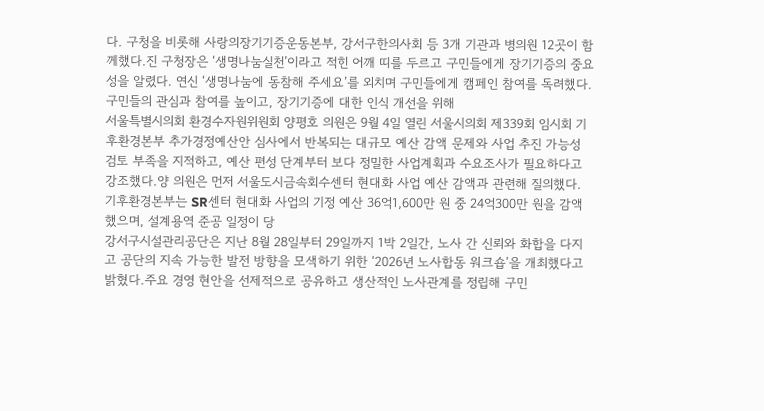다. 구청을 비롯해 사랑의장기기증운동본부, 강서구한의사회 등 3개 기관과 병의원 12곳이 함께했다.진 구청장은 ‘생명나눔실천’이라고 적힌 어깨 띠를 두르고 구민들에게 장기기증의 중요성을 알렸다. 연신 ‘생명나눔에 동참해 주세요’를 외치며 구민들에게 캠페인 참여를 독려했다.구민들의 관심과 참여를 높이고, 장기기증에 대한 인식 개선을 위해
서울특별시의회 환경수자원위원회 양평호 의원은 9월 4일 열린 서울시의회 제339회 임시회 기후환경본부 추가경정예산안 심사에서 반복되는 대규모 예산 감액 문제와 사업 추진 가능성 검토 부족을 지적하고, 예산 편성 단계부터 보다 정밀한 사업계획과 수요조사가 필요하다고 강조했다.양 의원은 먼저 서울도시금속회수센터 현대화 사업 예산 감액과 관련해 질의했다. 기후환경본부는 SR센터 현대화 사업의 기정 예산 36억1,600만 원 중 24억300만 원을 감액했으며, 설계용역 준공 일정이 당
강서구시설관리공단은 지난 8월 28일부터 29일까지 1박 2일간, 노사 간 신뢰와 화합을 다지고 공단의 지속 가능한 발전 방향을 모색하기 위한 ‘2026년 노사합동 워크숍’을 개최했다고 밝혔다.주요 경영 현안을 선제적으로 공유하고 생산적인 노사관계를 정립해 구민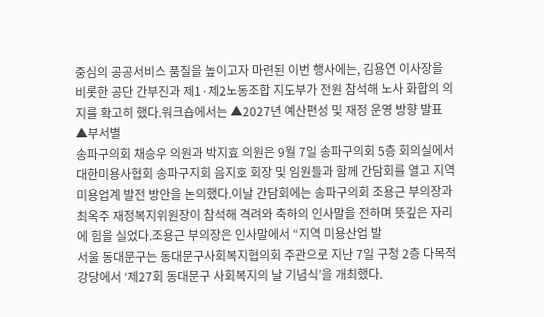중심의 공공서비스 품질을 높이고자 마련된 이번 행사에는, 김용연 이사장을 비롯한 공단 간부진과 제1·제2노동조합 지도부가 전원 참석해 노사 화합의 의지를 확고히 했다.워크숍에서는 ▲2027년 예산편성 및 재정 운영 방향 발표 ▲부서별
송파구의회 채승우 의원과 박지효 의원은 9월 7일 송파구의회 5층 회의실에서 대한미용사협회 송파구지회 음지호 회장 및 임원들과 함께 간담회를 열고 지역 미용업계 발전 방안을 논의했다.이날 간담회에는 송파구의회 조용근 부의장과 최옥주 재정복지위원장이 참석해 격려와 축하의 인사말을 전하며 뜻깊은 자리에 힘을 실었다.조용근 부의장은 인사말에서 “지역 미용산업 발
서울 동대문구는 동대문구사회복지협의회 주관으로 지난 7일 구청 2층 다목적강당에서 ‘제27회 동대문구 사회복지의 날 기념식’을 개최했다.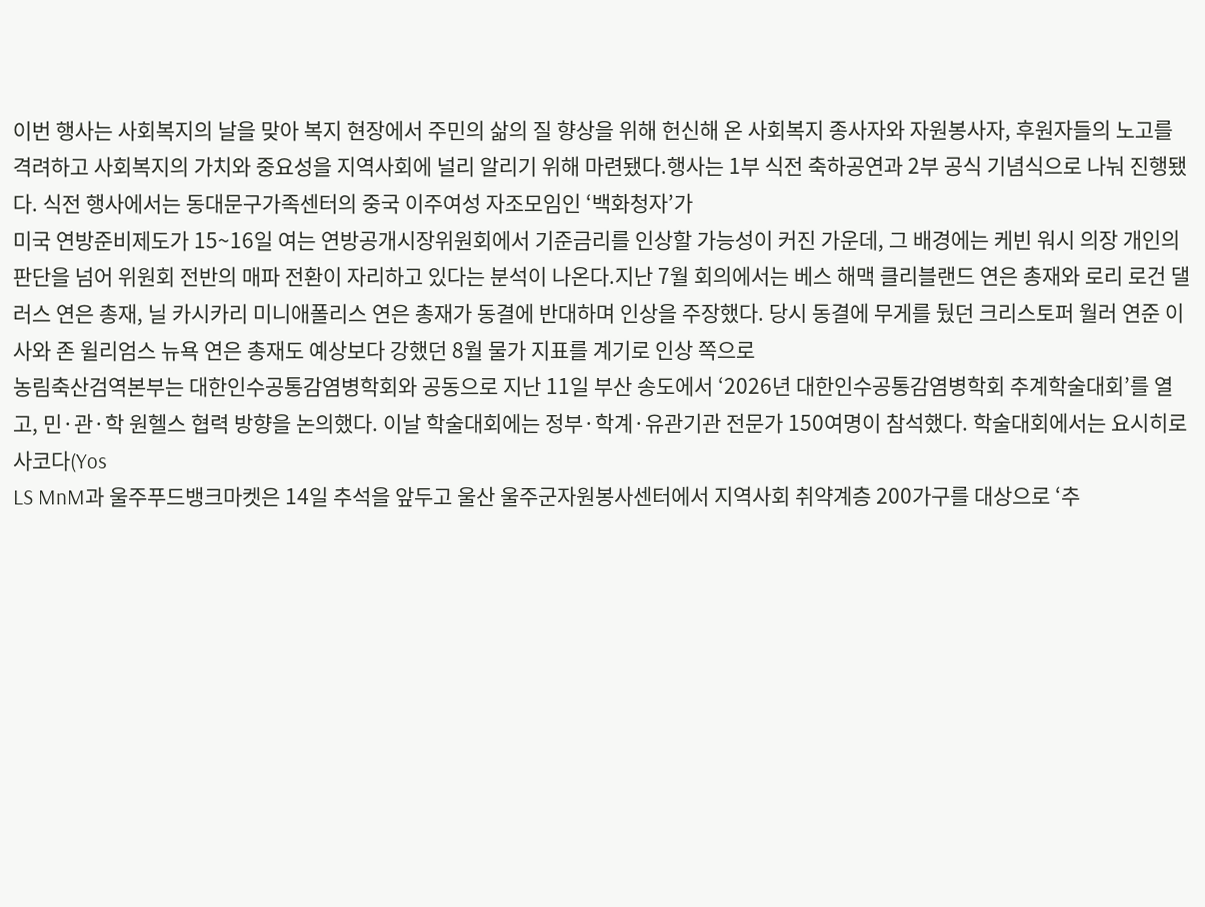이번 행사는 사회복지의 날을 맞아 복지 현장에서 주민의 삶의 질 향상을 위해 헌신해 온 사회복지 종사자와 자원봉사자, 후원자들의 노고를 격려하고 사회복지의 가치와 중요성을 지역사회에 널리 알리기 위해 마련됐다.행사는 1부 식전 축하공연과 2부 공식 기념식으로 나눠 진행됐다. 식전 행사에서는 동대문구가족센터의 중국 이주여성 자조모임인 ‘백화청자’가
미국 연방준비제도가 15~16일 여는 연방공개시장위원회에서 기준금리를 인상할 가능성이 커진 가운데, 그 배경에는 케빈 워시 의장 개인의 판단을 넘어 위원회 전반의 매파 전환이 자리하고 있다는 분석이 나온다.지난 7월 회의에서는 베스 해맥 클리블랜드 연은 총재와 로리 로건 댈러스 연은 총재, 닐 카시카리 미니애폴리스 연은 총재가 동결에 반대하며 인상을 주장했다. 당시 동결에 무게를 뒀던 크리스토퍼 월러 연준 이사와 존 윌리엄스 뉴욕 연은 총재도 예상보다 강했던 8월 물가 지표를 계기로 인상 쪽으로
농림축산검역본부는 대한인수공통감염병학회와 공동으로 지난 11일 부산 송도에서 ‘2026년 대한인수공통감염병학회 추계학술대회’를 열고, 민·관·학 원헬스 협력 방향을 논의했다. 이날 학술대회에는 정부·학계·유관기관 전문가 150여명이 참석했다. 학술대회에서는 요시히로 사코다(Yos
LS MnM과 울주푸드뱅크마켓은 14일 추석을 앞두고 울산 울주군자원봉사센터에서 지역사회 취약계층 200가구를 대상으로 ‘추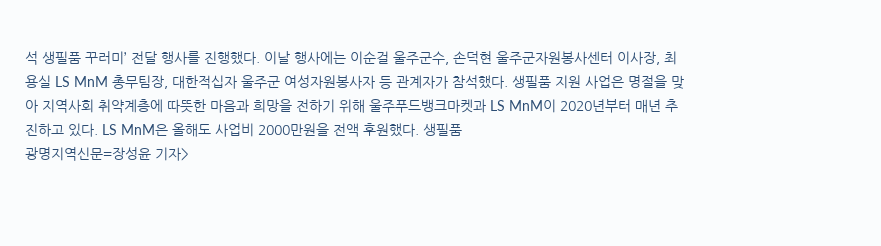석 생필품 꾸러미’ 전달 행사를 진행했다. 이날 행사에는 이순걸 울주군수, 손덕현 울주군자원봉사센터 이사장, 최용실 LS MnM 총무팀장, 대한적십자 울주군 여성자원봉사자 등 관계자가 참석했다. 생필품 지원 사업은 명절을 맞아 지역사회 취약계층에 따뜻한 마음과 희망을 전하기 위해 울주푸드뱅크마켓과 LS MnM이 2020년부터 매년 추진하고 있다. LS MnM은 올해도 사업비 2000만원을 전액 후원했다. 생필품
광명지역신문=장성윤 기자>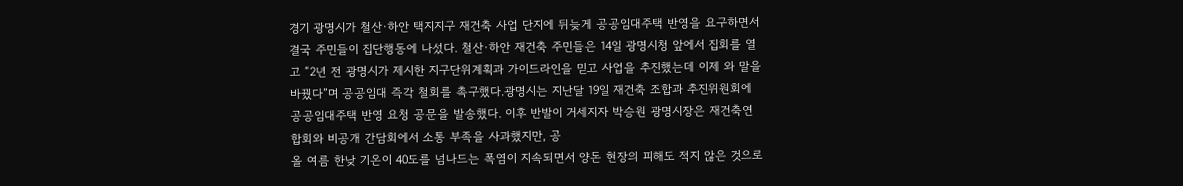경기 광명시가 철산·하안 택지지구 재건축 사업 단지에 뒤늦게 공공임대주택 반영을 요구하면서 결국 주민들이 집단행동에 나섰다. 철산·하안 재건축 주민들은 14일 광명시청 앞에서 집회를 열고 “2년 전 광명시가 제시한 지구단위계획과 가이드라인을 믿고 사업을 추진했는데 이제 와 말을 바꿨다”며 공공임대 즉각 철회를 촉구했다.광명시는 지난달 19일 재건축 조합과 추진위원회에 공공임대주택 반영 요청 공문을 발송했다. 이후 반발이 거세지자 박승원 광명시장은 재건축연합회와 비공개 간담회에서 소통 부족을 사과했지만, 공
올 여름 한낮 기온이 40도를 넘나드는 폭염이 지속되면서 양돈 현장의 피해도 적지 않은 것으로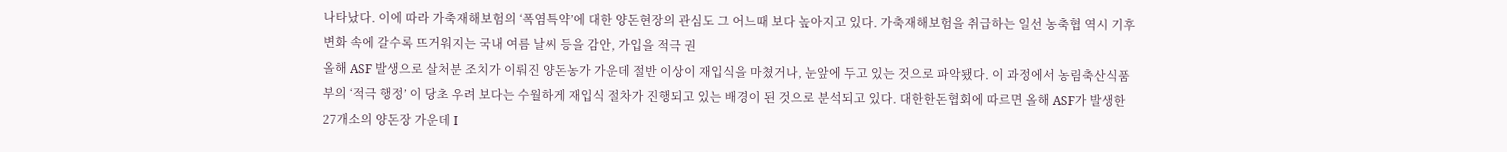나타났다. 이에 따라 가축재해보험의 ‘폭염특약’에 대한 양돈현장의 관심도 그 어느때 보다 높아지고 있다. 가축재해보험을 취급하는 일선 농축협 역시 기후변화 속에 갈수록 뜨거워지는 국내 여름 날씨 등을 감안, 가입을 적극 권
올해 ASF 발생으로 살처분 조치가 이뤄진 양돈농가 가운데 절반 이상이 재입식을 마쳤거나, 눈앞에 두고 있는 것으로 파악됐다. 이 과정에서 농림축산식품부의 ‘적극 행정’ 이 당초 우려 보다는 수월하게 재입식 절차가 진행되고 있는 배경이 된 것으로 분석되고 있다. 대한한돈협회에 따르면 올해 ASF가 발생한 27개소의 양돈장 가운데 I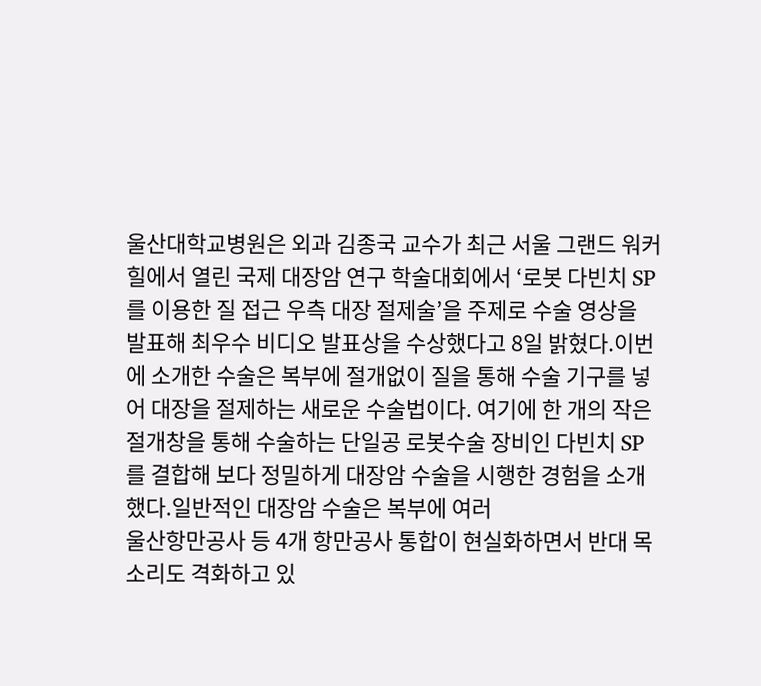울산대학교병원은 외과 김종국 교수가 최근 서울 그랜드 워커힐에서 열린 국제 대장암 연구 학술대회에서 ‘로봇 다빈치 SP를 이용한 질 접근 우측 대장 절제술’을 주제로 수술 영상을 발표해 최우수 비디오 발표상을 수상했다고 8일 밝혔다.이번에 소개한 수술은 복부에 절개없이 질을 통해 수술 기구를 넣어 대장을 절제하는 새로운 수술법이다. 여기에 한 개의 작은 절개창을 통해 수술하는 단일공 로봇수술 장비인 다빈치 SP를 결합해 보다 정밀하게 대장암 수술을 시행한 경험을 소개했다.일반적인 대장암 수술은 복부에 여러
울산항만공사 등 4개 항만공사 통합이 현실화하면서 반대 목소리도 격화하고 있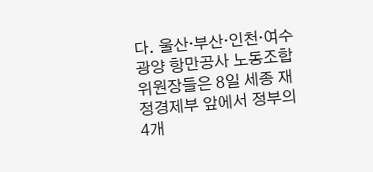다. 울산·부산·인천·여수광양 항만공사 노동조합 위원장들은 8일 세종 재정경제부 앞에서 정부의 4개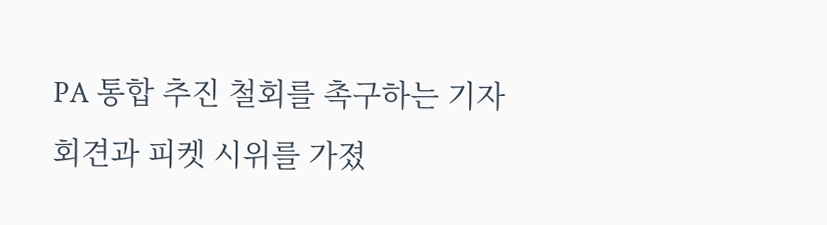PA 통합 추진 철회를 촉구하는 기자회견과 피켓 시위를 가졌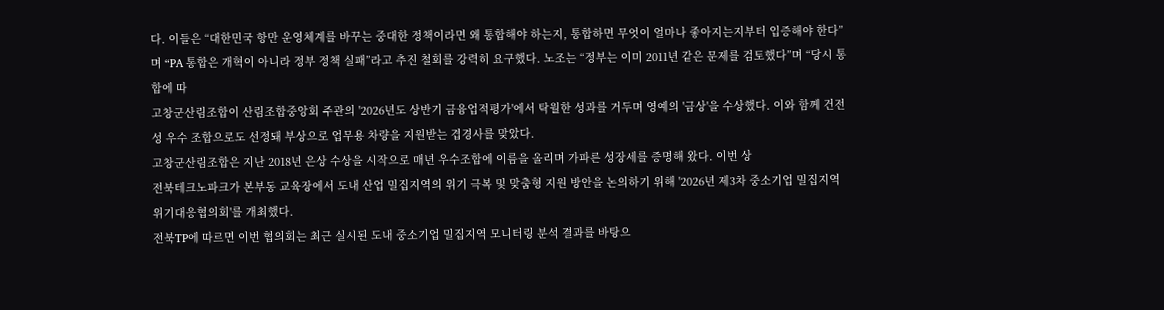다. 이들은 “대한민국 항만 운영체계를 바꾸는 중대한 정책이라면 왜 통합해야 하는지, 통합하면 무엇이 얼마나 좋아지는지부터 입증해야 한다”며 “PA 통합은 개혁이 아니라 정부 정책 실패”라고 추진 철회를 강력히 요구했다. 노조는 “정부는 이미 2011년 같은 문제를 검토했다”며 “당시 통합에 따
고창군산림조합이 산림조합중앙회 주관의 '2026년도 상반기 금융업적평가'에서 탁월한 성과를 거두며 영예의 '금상'을 수상했다. 이와 함께 건전성 우수 조합으로도 선정돼 부상으로 업무용 차량을 지원받는 겹경사를 맞았다.
고창군산림조합은 지난 2018년 은상 수상을 시작으로 매년 우수조합에 이름을 올리며 가파른 성장세를 증명해 왔다. 이번 상
전북테크노파크가 본부동 교육장에서 도내 산업 밀집지역의 위기 극복 및 맞춤형 지원 방안을 논의하기 위해 '2026년 제3차 중소기업 밀집지역 위기대응협의회'를 개최했다.
전북TP에 따르면 이번 협의회는 최근 실시된 도내 중소기업 밀집지역 모니터링 분석 결과를 바탕으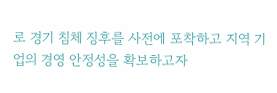로 경기 침체 징후를 사전에 포착하고 지역 기업의 경영 안정성을 확보하고자